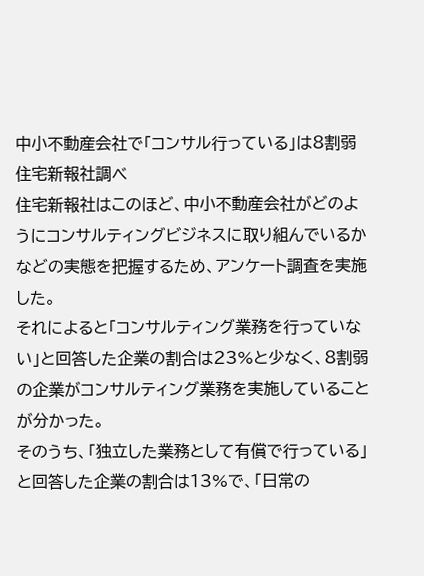中小不動産会社で「コンサル行っている」は8割弱 住宅新報社調べ
住宅新報社はこのほど、中小不動産会社がどのようにコンサルティングビジネスに取り組んでいるかなどの実態を把握するため、アンケート調査を実施した。
それによると「コンサルティング業務を行っていない」と回答した企業の割合は23%と少なく、8割弱の企業がコンサルティング業務を実施していることが分かった。
そのうち、「独立した業務として有償で行っている」と回答した企業の割合は13%で、「日常の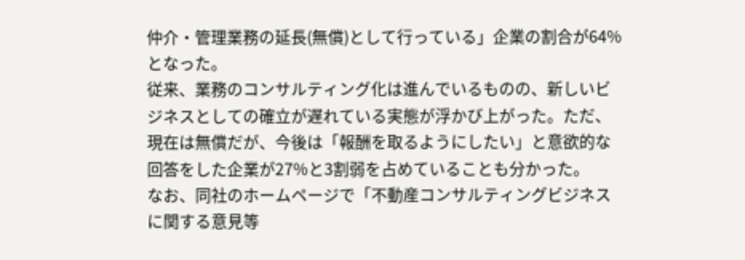仲介・管理業務の延長(無償)として行っている」企業の割合が64%となった。
従来、業務のコンサルティング化は進んでいるものの、新しいビジネスとしての確立が遅れている実態が浮かび上がった。ただ、現在は無償だが、今後は「報酬を取るようにしたい」と意欲的な回答をした企業が27%と3割弱を占めていることも分かった。
なお、同社のホームページで「不動産コンサルティングビジネスに関する意見等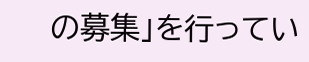の募集」を行ってい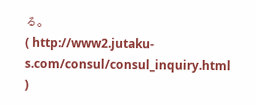る。
( http://www2.jutaku-s.com/consul/consul_inquiry.html )